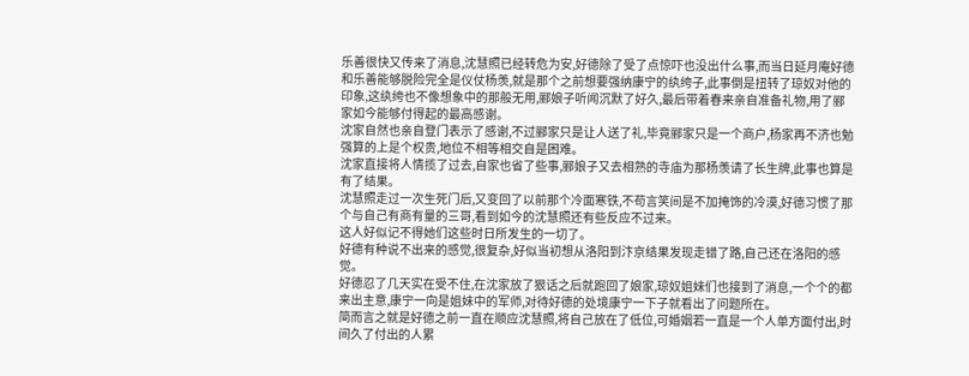乐善很快又传来了消息,沈慧照已经转危为安,好德除了受了点惊吓也没出什么事,而当日延月庵好德和乐善能够脱险完全是仪仗杨羡,就是那个之前想要强纳康宁的纨绔子,此事倒是扭转了琼奴对他的印象,这纨绔也不像想象中的那般无用,郦娘子听闻沉默了好久,最后带着春来亲自准备礼物,用了郦家如今能够付得起的最高感谢。
沈家自然也亲自登门表示了感谢,不过郦家只是让人送了礼,毕竟郦家只是一个商户,杨家再不济也勉强算的上是个权贵,地位不相等相交自是困难。
沈家直接将人情揽了过去,自家也省了些事,郦娘子又去相熟的寺庙为那杨羡请了长生牌,此事也算是有了结果。
沈慧照走过一次生死门后,又变回了以前那个冷面寒铁,不苟言笑间是不加掩饰的冷漠,好德习惯了那个与自己有商有量的三哥,看到如今的沈慧照还有些反应不过来。
这人好似记不得她们这些时日所发生的一切了。
好德有种说不出来的感觉,很复杂,好似当初想从洛阳到汴京结果发现走错了路,自己还在洛阳的感觉。
好德忍了几天实在受不住,在沈家放了狠话之后就跑回了娘家,琼奴姐妹们也接到了消息,一个个的都来出主意,康宁一向是姐妹中的军师,对待好德的处境康宁一下子就看出了问题所在。
简而言之就是好德之前一直在顺应沈慧照,将自己放在了低位,可婚姻若一直是一个人单方面付出,时间久了付出的人累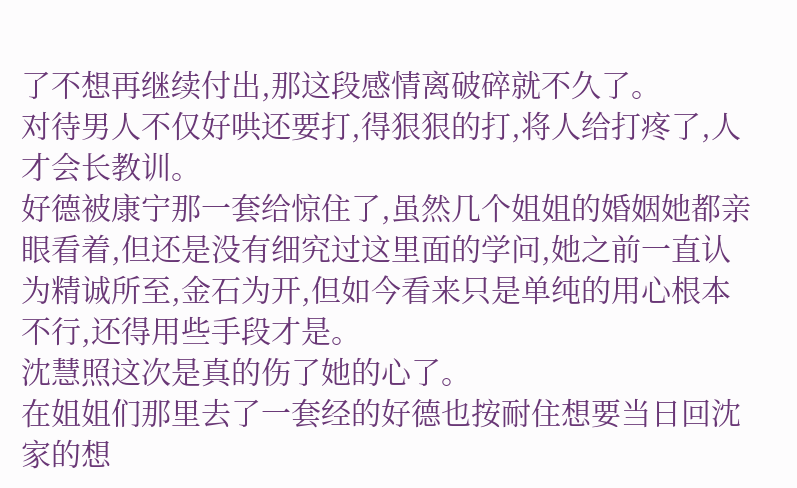了不想再继续付出,那这段感情离破碎就不久了。
对待男人不仅好哄还要打,得狠狠的打,将人给打疼了,人才会长教训。
好德被康宁那一套给惊住了,虽然几个姐姐的婚姻她都亲眼看着,但还是没有细究过这里面的学问,她之前一直认为精诚所至,金石为开,但如今看来只是单纯的用心根本不行,还得用些手段才是。
沈慧照这次是真的伤了她的心了。
在姐姐们那里去了一套经的好德也按耐住想要当日回沈家的想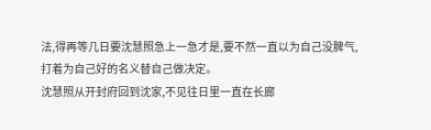法,得再等几日要沈慧照急上一急才是,要不然一直以为自己没脾气,打着为自己好的名义替自己做决定。
沈慧照从开封府回到沈家,不见往日里一直在长廊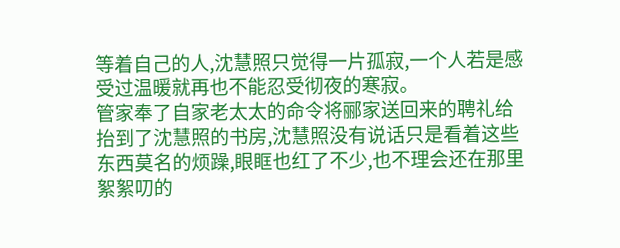等着自己的人,沈慧照只觉得一片孤寂,一个人若是感受过温暖就再也不能忍受彻夜的寒寂。
管家奉了自家老太太的命令将郦家送回来的聘礼给抬到了沈慧照的书房,沈慧照没有说话只是看着这些东西莫名的烦躁,眼眶也红了不少,也不理会还在那里絮絮叨的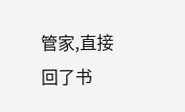管家,直接回了书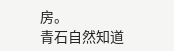房。
青石自然知道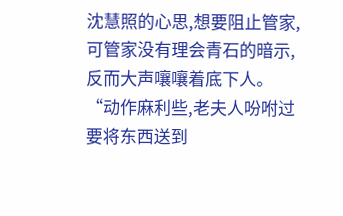沈慧照的心思,想要阻止管家,可管家没有理会青石的暗示,反而大声嚷嚷着底下人。
“动作麻利些,老夫人吩咐过要将东西送到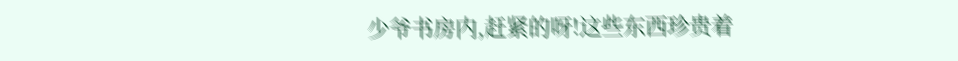少爷书房内,赶紧的呀!这些东西珍贵着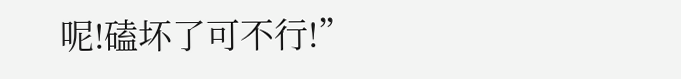呢!磕坏了可不行!”